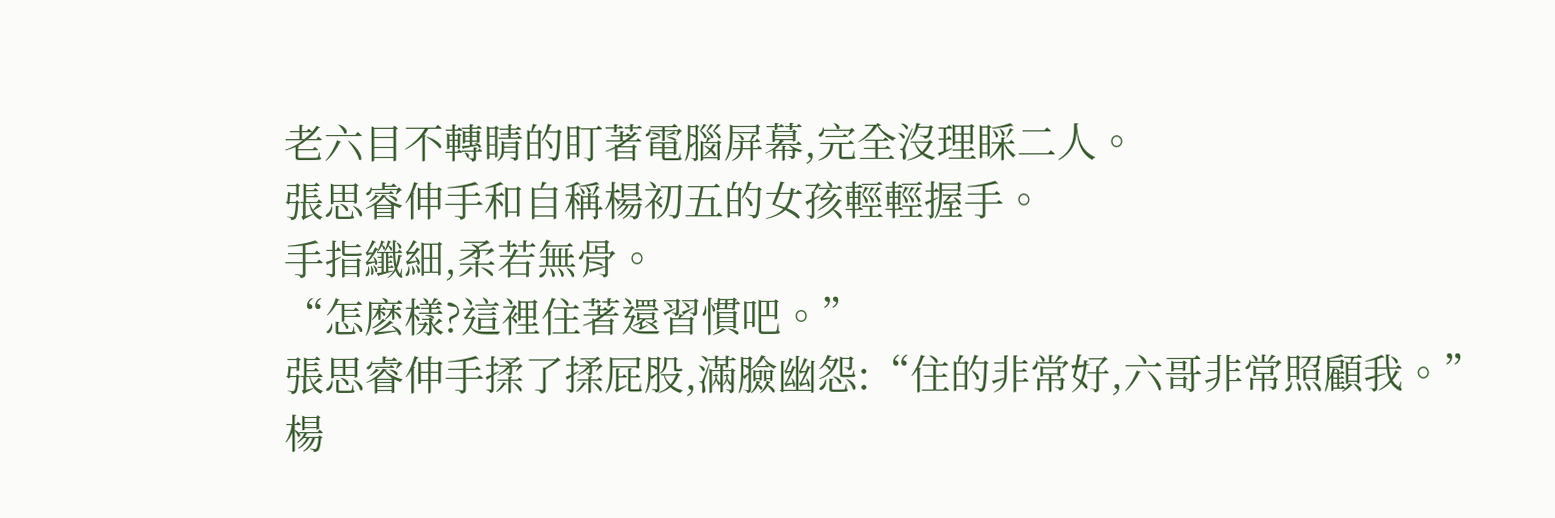老六目不轉睛的盯著電腦屏幕,完全沒理睬二人。
張思睿伸手和自稱楊初五的女孩輕輕握手。
手指纖細,柔若無骨。
“怎麽樣?這裡住著還習慣吧。”
張思睿伸手揉了揉屁股,滿臉幽怨:“住的非常好,六哥非常照顧我。”
楊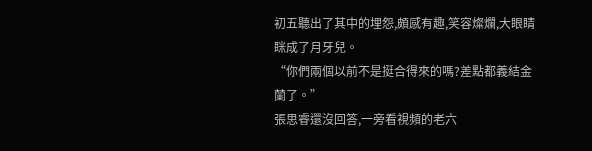初五聽出了其中的埋怨,頗感有趣,笑容燦爛,大眼睛眯成了月牙兒。
“你們兩個以前不是挺合得來的嗎?差點都義結金蘭了。”
張思睿還沒回答,一旁看視頻的老六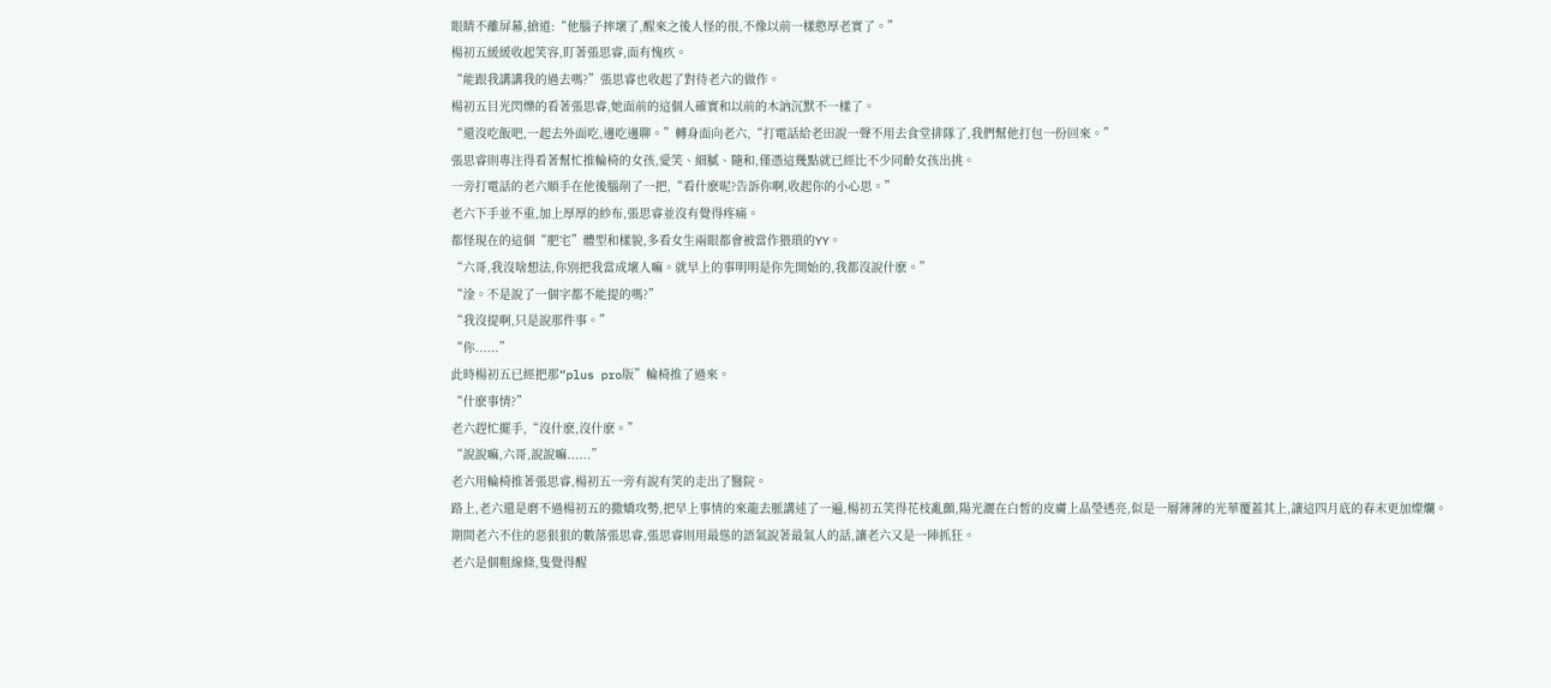眼睛不離屏幕,搶道:“他腦子摔壞了,醒來之後人怪的很,不像以前一樣憨厚老實了。”
楊初五緩緩收起笑容,盯著張思睿,面有愧疚。
“能跟我講講我的過去嗎?”張思睿也收起了對待老六的做作。
楊初五目光閃爍的看著張思睿,她面前的這個人確實和以前的木訥沉默不一樣了。
“還沒吃飯吧,一起去外面吃,邊吃邊聊。”轉身面向老六,“打電話給老田說一聲不用去食堂排隊了,我們幫他打包一份回來。”
張思睿則專注得看著幫忙推輪椅的女孩,愛笑、細膩、隨和,僅憑這幾點就已經比不少同齡女孩出挑。
一旁打電話的老六順手在他後腦削了一把,“看什麽呢?告訴你啊,收起你的小心思。”
老六下手並不重,加上厚厚的紗布,張思睿並沒有覺得疼痛。
都怪現在的這個“肥宅”體型和樣貌,多看女生兩眼都會被當作猥瑣的YY。
“六哥,我沒啥想法,你別把我當成壞人嘛。就早上的事明明是你先開始的,我都沒說什麽。”
“淦。不是說了一個字都不能提的嗎?”
“我沒提啊,只是說那件事。”
“你......”
此時楊初五已經把那“plus pro版”輪椅推了過來。
“什麽事情?”
老六趕忙擺手,“沒什麽,沒什麽。”
“說說嘛,六哥,說說嘛......”
老六用輪椅推著張思睿,楊初五一旁有說有笑的走出了醫院。
路上,老六還是磨不過楊初五的撒嬌攻勢,把早上事情的來龍去脈講述了一遍,楊初五笑得花枝亂顫,陽光灑在白皙的皮膚上晶瑩透亮,似是一層薄薄的光華覆蓋其上,讓這四月底的春末更加燦爛。
期間老六不住的惡狠狠的數落張思睿,張思睿則用最慫的語氣說著最氣人的話,讓老六又是一陣抓狂。
老六是個粗線條,隻覺得醒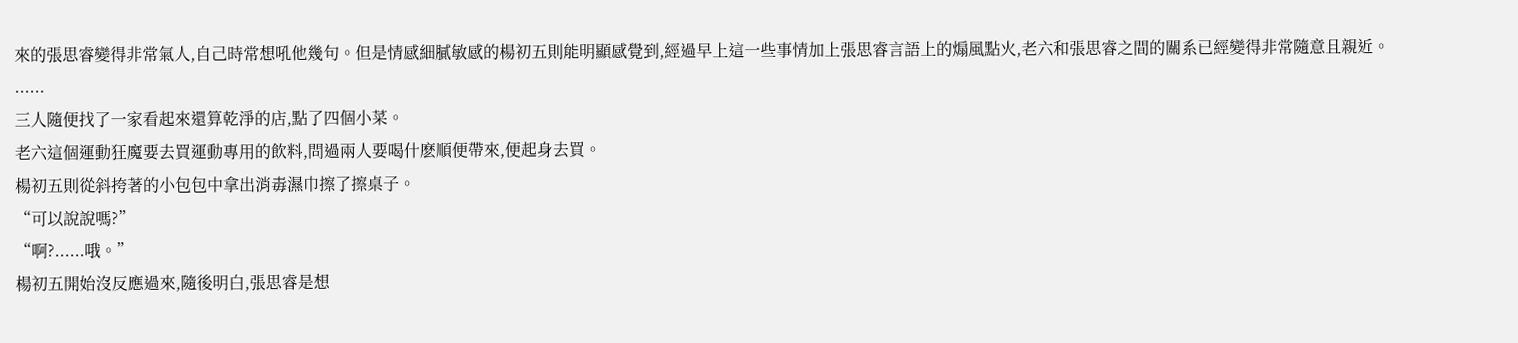來的張思睿變得非常氣人,自己時常想吼他幾句。但是情感細膩敏感的楊初五則能明顯感覺到,經過早上這一些事情加上張思睿言語上的煽風點火,老六和張思睿之間的關系已經變得非常隨意且親近。
......
三人隨便找了一家看起來還算乾淨的店,點了四個小菜。
老六這個運動狂魔要去買運動專用的飲料,問過兩人要喝什麽順便帶來,便起身去買。
楊初五則從斜挎著的小包包中拿出消毒濕巾擦了擦桌子。
“可以說說嗎?”
“啊?......哦。”
楊初五開始沒反應過來,隨後明白,張思睿是想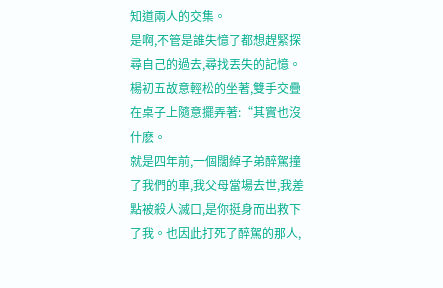知道兩人的交集。
是啊,不管是誰失憶了都想趕緊探尋自己的過去,尋找丟失的記憶。
楊初五故意輕松的坐著,雙手交疊在桌子上隨意擺弄著:“其實也沒什麽。
就是四年前,一個闊綽子弟醉駕撞了我們的車,我父母當場去世,我差點被殺人滅口,是你挺身而出救下了我。也因此打死了醉駕的那人,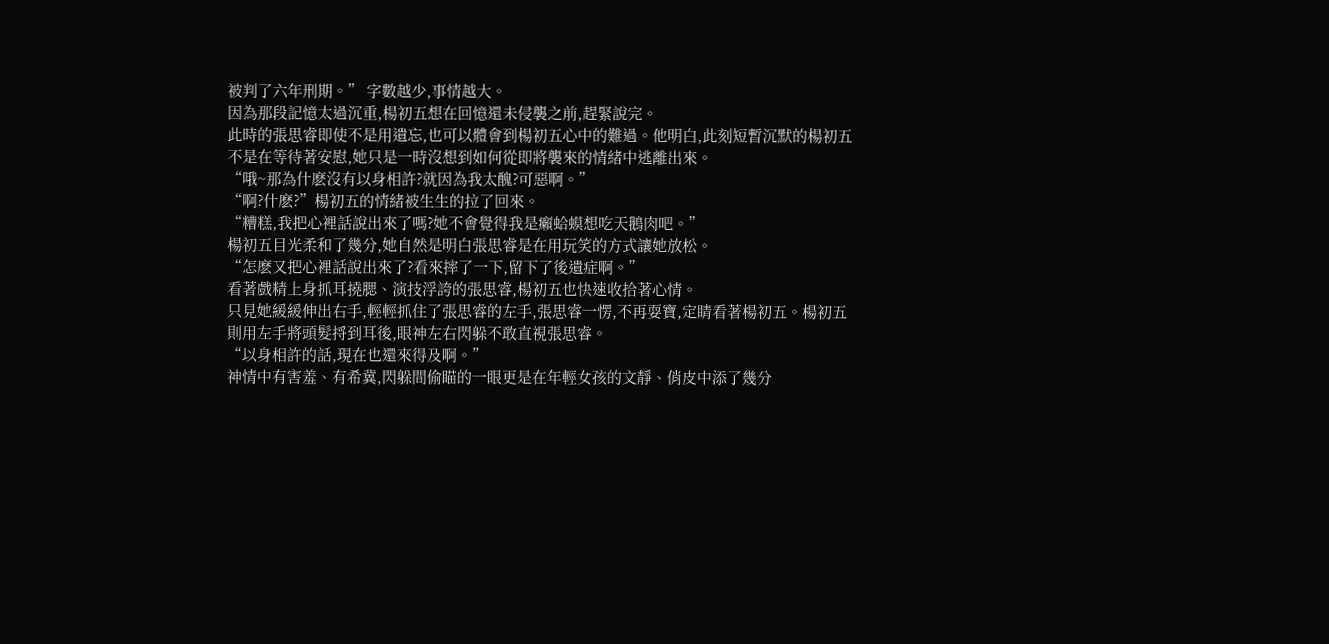被判了六年刑期。” 字數越少,事情越大。
因為那段記憶太過沉重,楊初五想在回憶還未侵襲之前,趕緊說完。
此時的張思睿即使不是用遺忘,也可以體會到楊初五心中的難過。他明白,此刻短暫沉默的楊初五不是在等待著安慰,她只是一時沒想到如何從即將襲來的情緒中逃離出來。
“哦~那為什麽沒有以身相許?就因為我太醜?可惡啊。”
“啊?什麽?”楊初五的情緒被生生的拉了回來。
“糟糕,我把心裡話說出來了嗎?她不會覺得我是癩蛤蟆想吃天鵝肉吧。”
楊初五目光柔和了幾分,她自然是明白張思睿是在用玩笑的方式讓她放松。
“怎麽又把心裡話說出來了?看來摔了一下,留下了後遺症啊。”
看著戲精上身抓耳撓腮、演技浮誇的張思睿,楊初五也快速收拾著心情。
只見她緩緩伸出右手,輕輕抓住了張思睿的左手,張思睿一愣,不再耍寶,定睛看著楊初五。楊初五則用左手將頭髮捋到耳後,眼神左右閃躲不敢直視張思睿。
“以身相許的話,現在也還來得及啊。”
神情中有害羞、有希冀,閃躲間偷瞄的一眼更是在年輕女孩的文靜、俏皮中添了幾分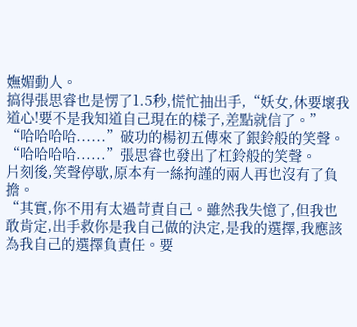嫵媚動人。
搞得張思睿也是愣了1.5秒,慌忙抽出手,“妖女,休要壞我道心!要不是我知道自己現在的樣子,差點就信了。”
“哈哈哈哈......”破功的楊初五傳來了銀鈴般的笑聲。
“哈哈哈哈......”張思睿也發出了杠鈴般的笑聲。
片刻後,笑聲停歇,原本有一絲拘謹的兩人再也沒有了負擔。
“其實,你不用有太過苛責自己。雖然我失憶了,但我也敢肯定,出手救你是我自己做的決定,是我的選擇,我應該為我自己的選擇負責任。要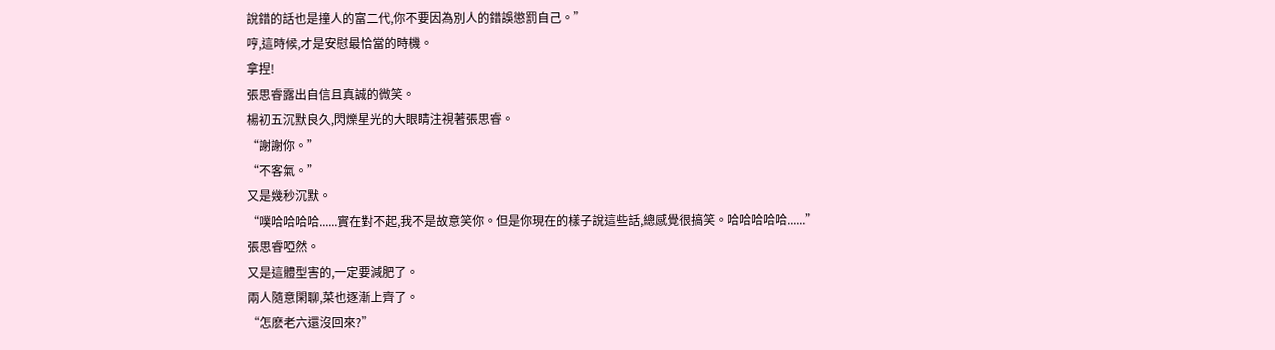說錯的話也是撞人的富二代,你不要因為別人的錯誤懲罰自己。”
哼,這時候,才是安慰最恰當的時機。
拿捏!
張思睿露出自信且真誠的微笑。
楊初五沉默良久,閃爍星光的大眼睛注視著張思睿。
“謝謝你。”
“不客氣。”
又是幾秒沉默。
“噗哈哈哈哈......實在對不起,我不是故意笑你。但是你現在的樣子說這些話,總感覺很搞笑。哈哈哈哈哈......”
張思睿啞然。
又是這體型害的,一定要減肥了。
兩人隨意閑聊,菜也逐漸上齊了。
“怎麽老六還沒回來?”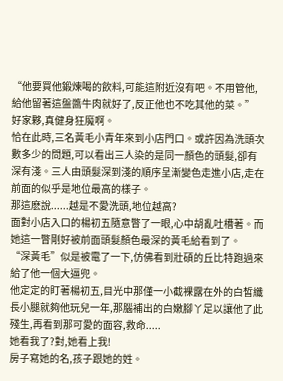“他要買他鍛煉喝的飲料,可能這附近沒有吧。不用管他,給他留著這盤醬牛肉就好了,反正他也不吃其他的菜。”
好家夥,真健身狂魔啊。
恰在此時,三名黃毛小青年來到小店門口。或許因為洗頭次數多少的問題,可以看出三人染的是同一顏色的頭髮,卻有深有淺。三人由頭髮深到淺的順序呈漸變色走進小店,走在前面的似乎是地位最高的樣子。
那這麽說......越是不愛洗頭,地位越高?
面對小店入口的楊初五隨意瞥了一眼,心中胡亂吐槽著。而她這一瞥剛好被前面頭髮顏色最深的黃毛給看到了。
“深黃毛”似是被電了一下,仿佛看到壯碩的丘比特跑過來給了他一個大逼兜。
他定定的盯著楊初五,目光中那僅一小截裸露在外的白皙纖長小腿就夠他玩兒一年,那腦補出的白嫩腳丫足以讓他了此殘生,再看到那可愛的面容,救命.....
她看我了?對,她看上我!
房子寫她的名,孩子跟她的姓。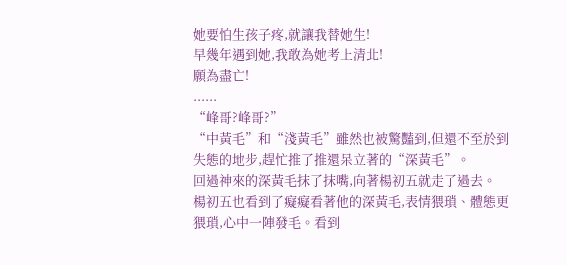她要怕生孩子疼,就讓我替她生!
早幾年遇到她,我敢為她考上清北!
願為盡亡!
......
“峰哥?峰哥?”
“中黃毛”和“淺黃毛”雖然也被驚豔到,但還不至於到失態的地步,趕忙推了推還呆立著的“深黃毛”。
回過神來的深黃毛抹了抹嘴,向著楊初五就走了過去。
楊初五也看到了癡癡看著他的深黃毛,表情猥瑣、體態更猥瑣,心中一陣發毛。看到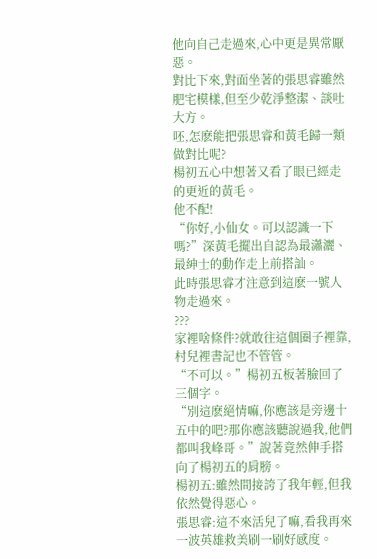他向自己走過來,心中更是異常厭惡。
對比下來,對面坐著的張思睿雖然肥宅模樣,但至少乾淨整潔、談吐大方。
呸,怎麽能把張思睿和黃毛歸一類做對比呢?
楊初五心中想著又看了眼已經走的更近的黃毛。
他不配!
“你好,小仙女。可以認識一下嗎?”深黃毛擺出自認為最瀟灑、最紳士的動作走上前搭訕。
此時張思睿才注意到這麽一號人物走過來。
???
家裡啥條件?就敢往這個圈子裡靠,村兒裡書記也不管管。
“不可以。”楊初五板著臉回了三個字。
“別這麽絕情嘛,你應該是旁邊十五中的吧?那你應該聽說過我,他們都叫我峰哥。”說著竟然伸手搭向了楊初五的肩膀。
楊初五:雖然間接誇了我年輕,但我依然覺得惡心。
張思睿:這不來活兒了嘛,看我再來一波英雄救美刷一刷好感度。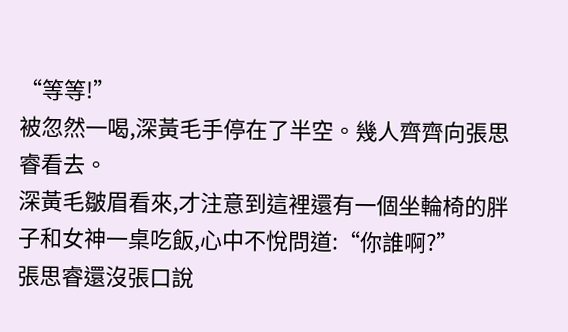“等等!”
被忽然一喝,深黃毛手停在了半空。幾人齊齊向張思睿看去。
深黃毛皺眉看來,才注意到這裡還有一個坐輪椅的胖子和女神一桌吃飯,心中不悅問道:“你誰啊?”
張思睿還沒張口說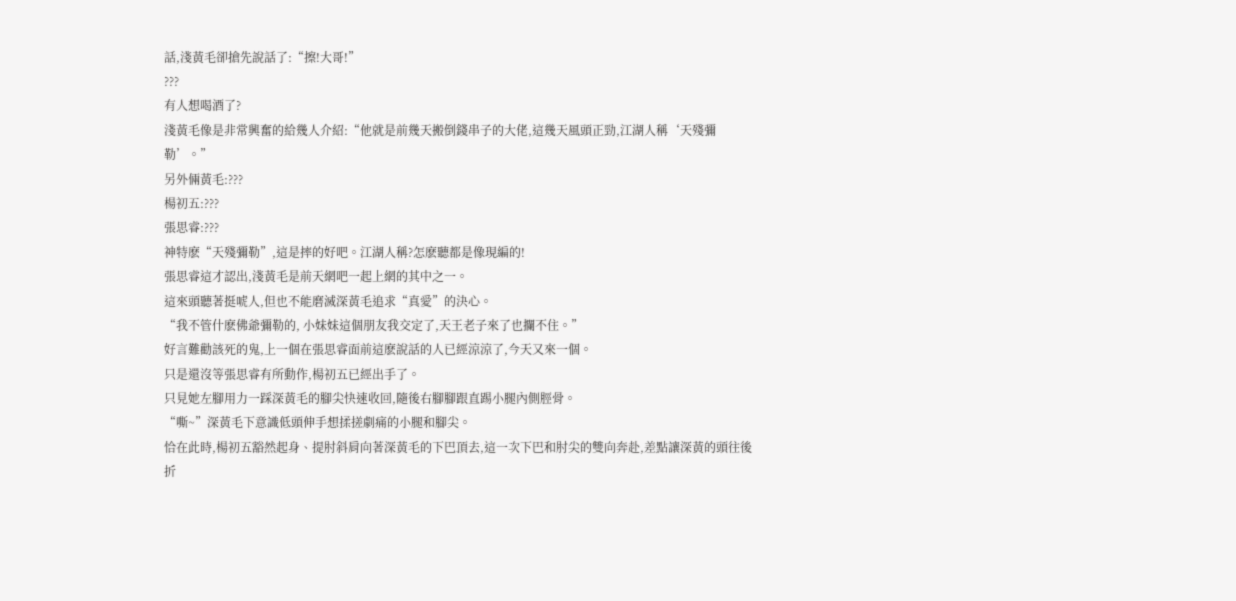話,淺黃毛卻搶先說話了:“擦!大哥!”
???
有人想喝酒了?
淺黃毛像是非常興奮的給幾人介紹:“他就是前幾天搬倒錢串子的大佬,這幾天風頭正勁,江湖人稱‘天殘彌勒’。”
另外倆黃毛:???
楊初五:???
張思睿:???
神特麽“天殘彌勒”,這是摔的好吧。江湖人稱?怎麽聽都是像現編的!
張思睿這才認出,淺黃毛是前天網吧一起上網的其中之一。
這來頭聽著挺唬人,但也不能磨滅深黃毛追求“真愛”的決心。
“我不管什麽佛爺彌勒的, 小妹妹這個朋友我交定了,天王老子來了也攔不住。”
好言難勸該死的鬼,上一個在張思睿面前這麽說話的人已經涼涼了,今天又來一個。
只是還沒等張思睿有所動作,楊初五已經出手了。
只見她左腳用力一踩深黃毛的腳尖快速收回,隨後右腳腳跟直踢小腿內側脛骨。
“嘶~”深黃毛下意識低頭伸手想揉搓劇痛的小腿和腳尖。
恰在此時,楊初五豁然起身、提肘斜肩向著深黃毛的下巴頂去,這一次下巴和肘尖的雙向奔赴,差點讓深黃的頭往後折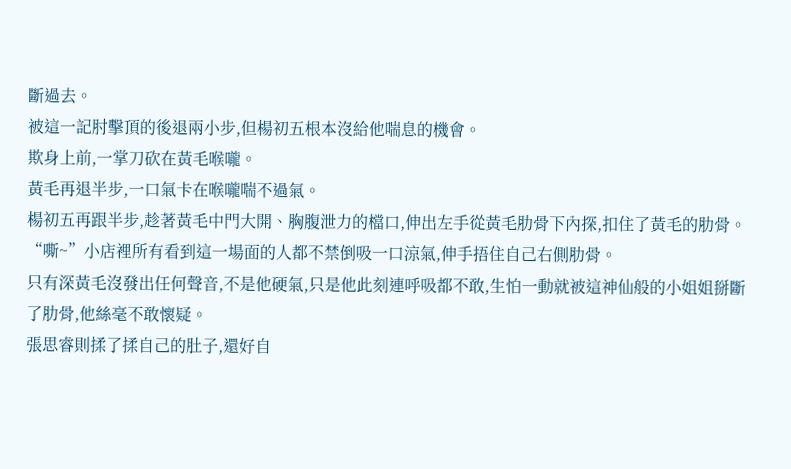斷過去。
被這一記肘擊頂的後退兩小步,但楊初五根本沒給他喘息的機會。
欺身上前,一掌刀砍在黃毛喉嚨。
黃毛再退半步,一口氣卡在喉嚨喘不過氣。
楊初五再跟半步,趁著黃毛中門大開、胸腹泄力的檔口,伸出左手從黃毛肋骨下內探,扣住了黃毛的肋骨。
“嘶~”小店裡所有看到這一場面的人都不禁倒吸一口涼氣,伸手捂住自己右側肋骨。
只有深黃毛沒發出任何聲音,不是他硬氣,只是他此刻連呼吸都不敢,生怕一動就被這神仙般的小姐姐掰斷了肋骨,他絲毫不敢懷疑。
張思睿則揉了揉自己的肚子,還好自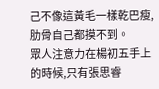己不像這黃毛一樣乾巴瘦,肋骨自己都摸不到。
眾人注意力在楊初五手上的時候,只有張思睿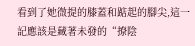看到了她微提的膝蓋和踮起的腳尖,這一記應該是藏著未發的“撩陰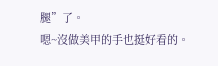腿”了。
嗯~沒做美甲的手也挺好看的。